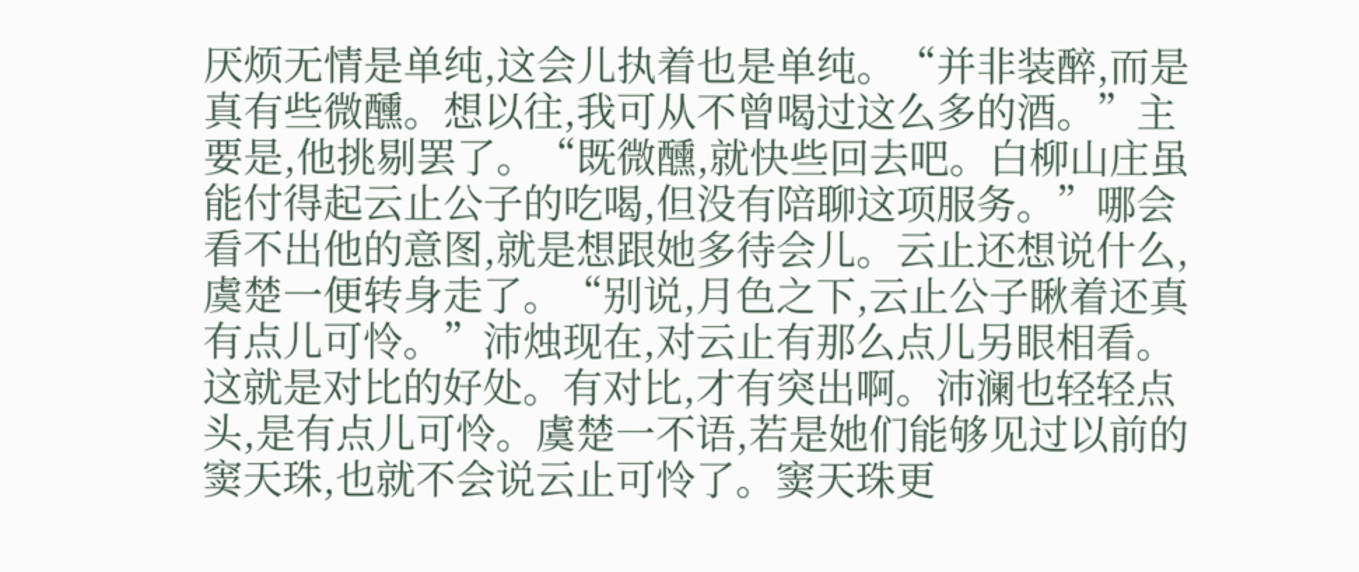厌烦无情是单纯,这会儿执着也是单纯。“并非装醉,而是真有些微醺。想以往,我可从不曾喝过这么多的酒。”主要是,他挑剔罢了。“既微醺,就快些回去吧。白柳山庄虽能付得起云止公子的吃喝,但没有陪聊这项服务。”哪会看不出他的意图,就是想跟她多待会儿。云止还想说什么,虞楚一便转身走了。“别说,月色之下,云止公子瞅着还真有点儿可怜。”沛烛现在,对云止有那么点儿另眼相看。这就是对比的好处。有对比,才有突出啊。沛澜也轻轻点头,是有点儿可怜。虞楚一不语,若是她们能够见过以前的窦天珠,也就不会说云止可怜了。窦天珠更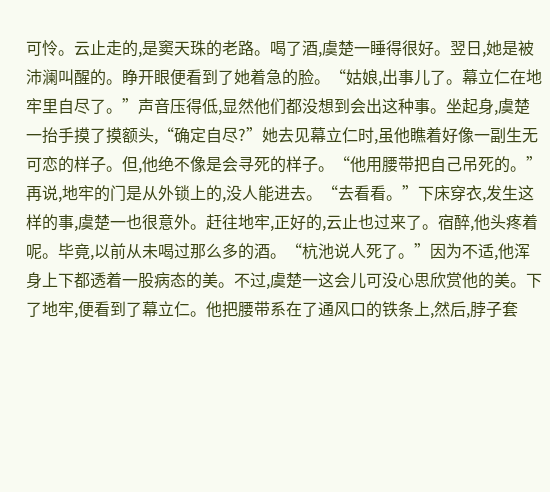可怜。云止走的,是窦天珠的老路。喝了酒,虞楚一睡得很好。翌日,她是被沛澜叫醒的。睁开眼便看到了她着急的脸。“姑娘,出事儿了。幕立仁在地牢里自尽了。”声音压得低,显然他们都没想到会出这种事。坐起身,虞楚一抬手摸了摸额头,“确定自尽?”她去见幕立仁时,虽他瞧着好像一副生无可恋的样子。但,他绝不像是会寻死的样子。“他用腰带把自己吊死的。”再说,地牢的门是从外锁上的,没人能进去。“去看看。”下床穿衣,发生这样的事,虞楚一也很意外。赶往地牢,正好的,云止也过来了。宿醉,他头疼着呢。毕竟,以前从未喝过那么多的酒。“杭池说人死了。”因为不适,他浑身上下都透着一股病态的美。不过,虞楚一这会儿可没心思欣赏他的美。下了地牢,便看到了幕立仁。他把腰带系在了通风口的铁条上,然后,脖子套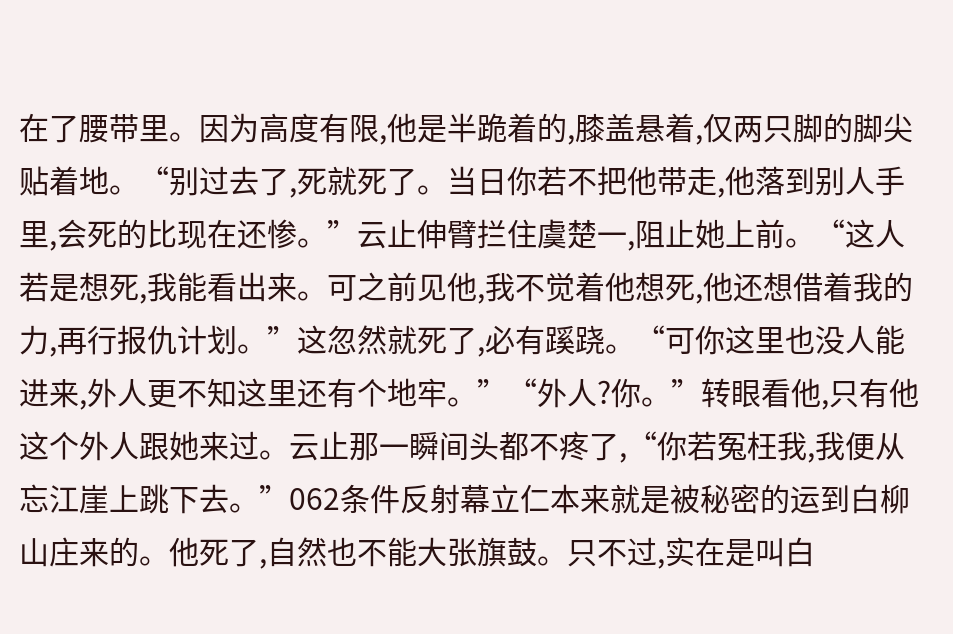在了腰带里。因为高度有限,他是半跪着的,膝盖悬着,仅两只脚的脚尖贴着地。“别过去了,死就死了。当日你若不把他带走,他落到别人手里,会死的比现在还惨。”云止伸臂拦住虞楚一,阻止她上前。“这人若是想死,我能看出来。可之前见他,我不觉着他想死,他还想借着我的力,再行报仇计划。”这忽然就死了,必有蹊跷。“可你这里也没人能进来,外人更不知这里还有个地牢。”“外人?你。”转眼看他,只有他这个外人跟她来过。云止那一瞬间头都不疼了,“你若冤枉我,我便从忘江崖上跳下去。”062条件反射幕立仁本来就是被秘密的运到白柳山庄来的。他死了,自然也不能大张旗鼓。只不过,实在是叫白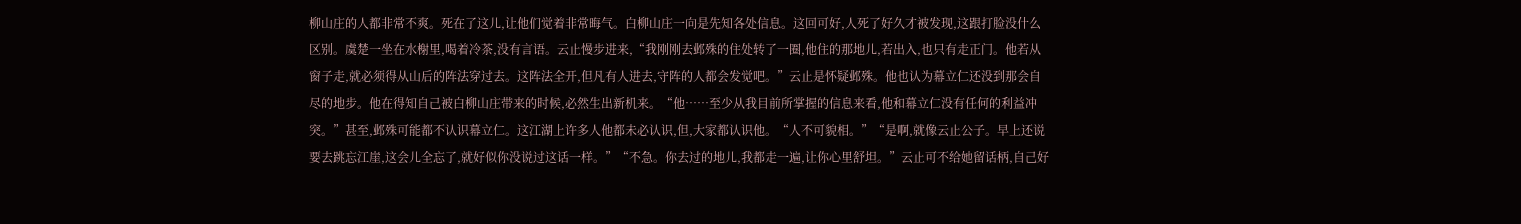柳山庄的人都非常不爽。死在了这儿,让他们觉着非常晦气。白柳山庄一向是先知各处信息。这回可好,人死了好久才被发现,这跟打脸没什么区别。虞楚一坐在水榭里,喝着冷茶,没有言语。云止慢步进来,“我刚刚去邺殊的住处转了一圈,他住的那地儿,若出入,也只有走正门。他若从窗子走,就必须得从山后的阵法穿过去。这阵法全开,但凡有人进去,守阵的人都会发觉吧。”云止是怀疑邺殊。他也认为幕立仁还没到那会自尽的地步。他在得知自己被白柳山庄带来的时候,必然生出新机来。“他……至少从我目前所掌握的信息来看,他和幕立仁没有任何的利益冲突。”甚至,邺殊可能都不认识幕立仁。这江湖上许多人他都未必认识,但,大家都认识他。“人不可貌相。”“是啊,就像云止公子。早上还说要去跳忘江崖,这会儿全忘了,就好似你没说过这话一样。”“不急。你去过的地儿,我都走一遍,让你心里舒坦。”云止可不给她留话柄,自己好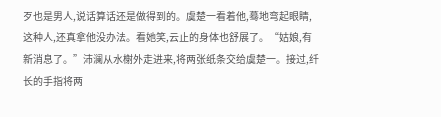歹也是男人,说话算话还是做得到的。虞楚一看着他,蓦地弯起眼睛,这种人,还真拿他没办法。看她笑,云止的身体也舒展了。“姑娘,有新消息了。”沛澜从水榭外走进来,将两张纸条交给虞楚一。接过,纤长的手指将两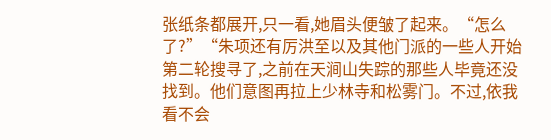张纸条都展开,只一看,她眉头便皱了起来。“怎么了?”“朱项还有厉洪至以及其他门派的一些人开始第二轮搜寻了,之前在天涧山失踪的那些人毕竟还没找到。他们意图再拉上少林寺和松雾门。不过,依我看不会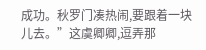成功。秋罗门凑热闹,要跟着一块儿去。”这虞卿卿,逗弄那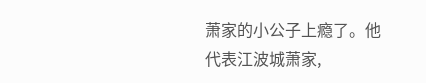萧家的小公子上瘾了。他代表江波城萧家,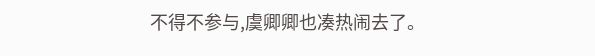不得不参与,虞卿卿也凑热闹去了。